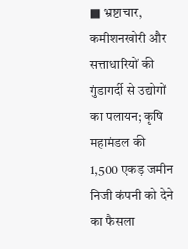■ भ्रष्टाचार, कमीशनखोरी और सत्ताधारियों की गुंडागर्दी से उद्योगों का पलायन; कृषि महामंडल की 1,500 एकड़ जमीन निजी कंपनी को देने का फैसला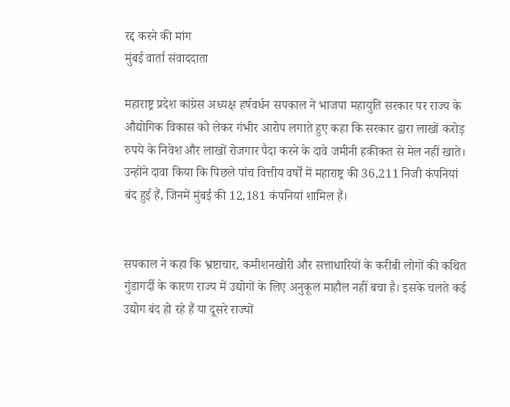रद्द करने की मांग
मुंबई वार्ता संवाददाता

महाराष्ट्र प्रदेश कांग्रेस अध्यक्ष हर्षवर्धन सपकाल ने भाजपा महायुति सरकार पर राज्य के औद्योगिक विकास को लेकर गंभीर आरोप लगाते हुए कहा कि सरकार द्वारा लाखों करोड़ रुपये के निवेश और लाखों रोजगार पैदा करने के दावे जमीनी हकीकत से मेल नहीं खाते। उन्होंने दावा किया कि पिछले पांच वित्तीय वर्षों में महाराष्ट्र की 36,211 निजी कंपनियां बंद हुई हैं, जिनमें मुंबई की 12,181 कंपनियां शामिल हैं।


सपकाल ने कहा कि भ्रष्टाचार, कमीशनखोरी और सत्ताधारियों के करीबी लोगों की कथित गुंडागर्दी के कारण राज्य में उद्योगों के लिए अनुकूल माहौल नहीं बचा है। इसके चलते कई उद्योग बंद हो रहे हैं या दूसरे राज्यों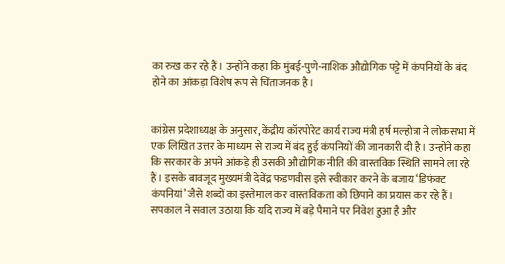का रुख कर रहे हैं। उन्होंने कहा कि मुंबई-पुणे-नाशिक औद्योगिक पट्टे में कंपनियों के बंद होने का आंकड़ा विशेष रूप से चिंताजनक है।


कांग्रेस प्रदेशाध्यक्ष के अनुसार, केंद्रीय कॉरपोरेट कार्य राज्य मंत्री हर्ष मल्होत्रा ने लोकसभा में एक लिखित उत्तर के माध्यम से राज्य में बंद हुई कंपनियों की जानकारी दी है। उन्होंने कहा कि सरकार के अपने आंकड़े ही उसकी औद्योगिक नीति की वास्तविक स्थिति सामने ला रहे हैं। इसके बावजूद मुख्यमंत्री देवेंद्र फडणवीस इसे स्वीकार करने के बजाय ‘डिफंक्ट कंपनियां’ जैसे शब्दों का इस्तेमाल कर वास्तविकता को छिपाने का प्रयास कर रहे हैं।
सपकाल ने सवाल उठाया कि यदि राज्य में बड़े पैमाने पर निवेश हुआ है और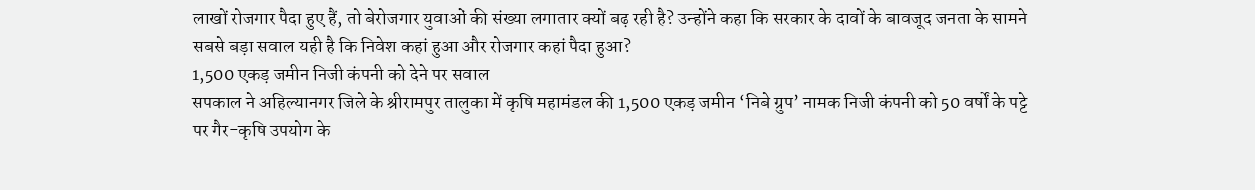लाखों रोजगार पैदा हुए हैं, तो बेरोजगार युवाओं की संख्या लगातार क्यों बढ़ रही है? उन्होंने कहा कि सरकार के दावों के बावजूद जनता के सामने सबसे बड़ा सवाल यही है कि निवेश कहां हुआ और रोजगार कहां पैदा हुआ?
1,500 एकड़ जमीन निजी कंपनी को देने पर सवाल
सपकाल ने अहिल्यानगर जिले के श्रीरामपुर तालुका में कृषि महामंडल की 1,500 एकड़ जमीन ‘निबे ग्रुप’ नामक निजी कंपनी को 50 वर्षों के पट्टे पर गैर-कृषि उपयोग के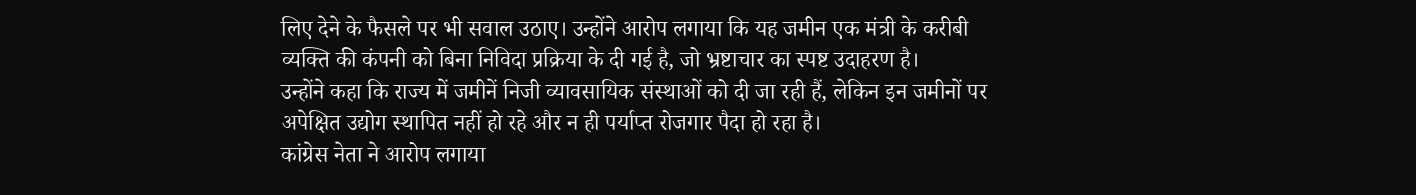लिए देने के फैसले पर भी सवाल उठाए। उन्होंने आरोप लगाया कि यह जमीन एक मंत्री के करीबी व्यक्ति की कंपनी को बिना निविदा प्रक्रिया के दी गई है, जो भ्रष्टाचार का स्पष्ट उदाहरण है।
उन्होंने कहा कि राज्य में जमीनें निजी व्यावसायिक संस्थाओं को दी जा रही हैं, लेकिन इन जमीनों पर अपेक्षित उद्योग स्थापित नहीं हो रहे और न ही पर्याप्त रोजगार पैदा हो रहा है।
कांग्रेस नेता ने आरोप लगाया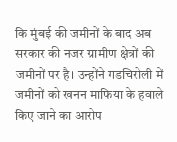कि मुंबई की जमीनों के बाद अब सरकार की नजर ग्रामीण क्षेत्रों की जमीनों पर है। उन्होंने गडचिरोली में जमीनों को खनन माफिया के हवाले किए जाने का आरोप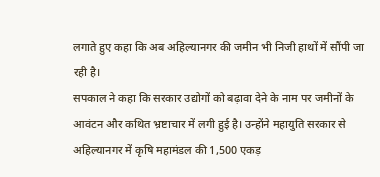लगाते हुए कहा कि अब अहिल्यानगर की जमीन भी निजी हाथों में सौंपी जा रही है।
सपकाल ने कहा कि सरकार उद्योगों को बढ़ावा देने के नाम पर जमीनों के आवंटन और कथित भ्रष्टाचार में लगी हुई है। उन्होंने महायुति सरकार से अहिल्यानगर में कृषि महामंडल की 1,500 एकड़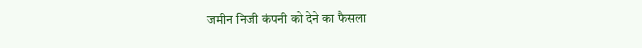जमीन निजी कंपनी को देने का फैसला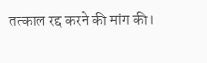तत्काल रद्द करने की मांग की।